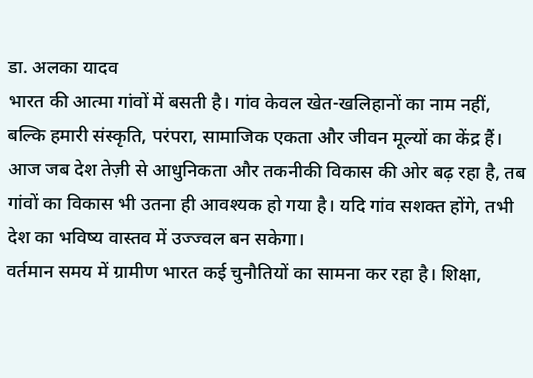डा. अलका यादव
भारत की आत्मा गांवों में बसती है। गांव केवल खेत-खलिहानों का नाम नहीं, बल्कि हमारी संस्कृति, परंपरा, सामाजिक एकता और जीवन मूल्यों का केंद्र हैं। आज जब देश तेज़ी से आधुनिकता और तकनीकी विकास की ओर बढ़ रहा है, तब गांवों का विकास भी उतना ही आवश्यक हो गया है। यदि गांव सशक्त होंगे, तभी देश का भविष्य वास्तव में उज्ज्वल बन सकेगा।
वर्तमान समय में ग्रामीण भारत कई चुनौतियों का सामना कर रहा है। शिक्षा,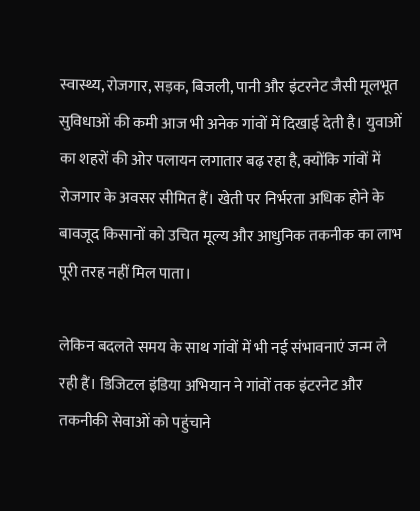स्वास्थ्य, रोजगार, सड़क, बिजली, पानी और इंटरनेट जैसी मूलभूत सुविधाओं की कमी आज भी अनेक गांवों में दिखाई देती है। युवाओं का शहरों की ओर पलायन लगातार बढ़ रहा है, क्योंकि गांवों में रोजगार के अवसर सीमित हैं। खेती पर निर्भरता अधिक होने के बावजूद किसानों को उचित मूल्य और आधुनिक तकनीक का लाभ पूरी तरह नहीं मिल पाता।

लेकिन बदलते समय के साथ गांवों में भी नई संभावनाएं जन्म ले रही हैं। डिजिटल इंडिया अभियान ने गांवों तक इंटरनेट और तकनीकी सेवाओं को पहुंचाने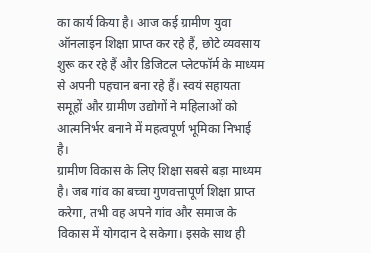का कार्य किया है। आज कई ग्रामीण युवा ऑनलाइन शिक्षा प्राप्त कर रहे हैं, छोटे व्यवसाय शुरू कर रहे हैं और डिजिटल प्लेटफॉर्म के माध्यम से अपनी पहचान बना रहे हैं। स्वयं सहायता समूहों और ग्रामीण उद्योगों ने महिलाओं को आत्मनिर्भर बनाने में महत्वपूर्ण भूमिका निभाई है।
ग्रामीण विकास के लिए शिक्षा सबसे बड़ा माध्यम है। जब गांव का बच्चा गुणवत्तापूर्ण शिक्षा प्राप्त करेगा, तभी वह अपने गांव और समाज के विकास में योगदान दे सकेगा। इसके साथ ही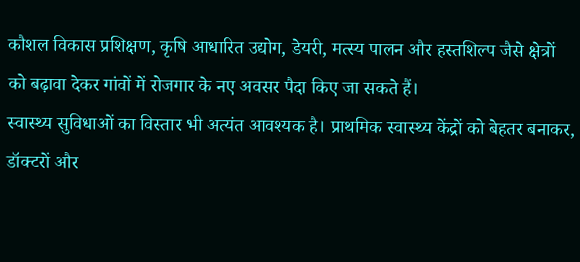कौशल विकास प्रशिक्षण, कृषि आधारित उद्योग, डेयरी, मत्स्य पालन और हस्तशिल्प जैसे क्षेत्रों को बढ़ावा देकर गांवों में रोजगार के नए अवसर पैदा किए जा सकते हैं।
स्वास्थ्य सुविधाओं का विस्तार भी अत्यंत आवश्यक है। प्राथमिक स्वास्थ्य केंद्रों को बेहतर बनाकर, डॉक्टरों और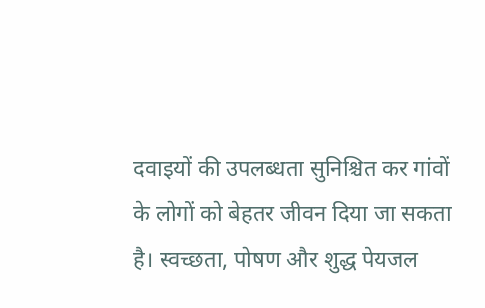दवाइयों की उपलब्धता सुनिश्चित कर गांवों के लोगों को बेहतर जीवन दिया जा सकता है। स्वच्छता, पोषण और शुद्ध पेयजल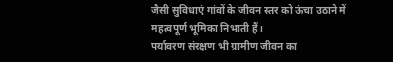जैसी सुविधाएं गांवों के जीवन स्तर को ऊंचा उठाने में महत्वपूर्ण भूमिका निभाती हैं।
पर्यावरण संरक्षण भी ग्रामीण जीवन का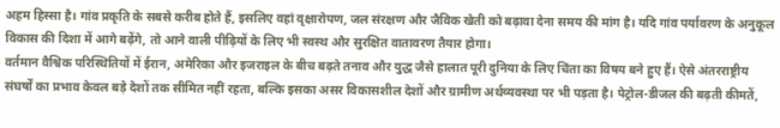अहम हिस्सा है। गांव प्रकृति के सबसे करीब होते हैं, इसलिए वहां वृक्षारोपण, जल संरक्षण और जैविक खेती को बढ़ावा देना समय की मांग है। यदि गांव पर्यावरण के अनुकूल विकास की दिशा में आगे बढ़ेंगे, तो आने वाली पीढ़ियों के लिए भी स्वस्थ और सुरक्षित वातावरण तैयार होगा।
वर्तमान वैश्विक परिस्थितियों में ईरान, अमेरिका और इजराइल के बीच बढ़ते तनाव और युद्ध जैसे हालात पूरी दुनिया के लिए चिंता का विषय बने हुए हैं। ऐसे अंतरराष्ट्रीय संघर्षों का प्रभाव केवल बड़े देशों तक सीमित नहीं रहता, बल्कि इसका असर विकासशील देशों और ग्रामीण अर्थव्यवस्था पर भी पड़ता है। पेट्रोल-डीजल की बढ़ती कीमतें,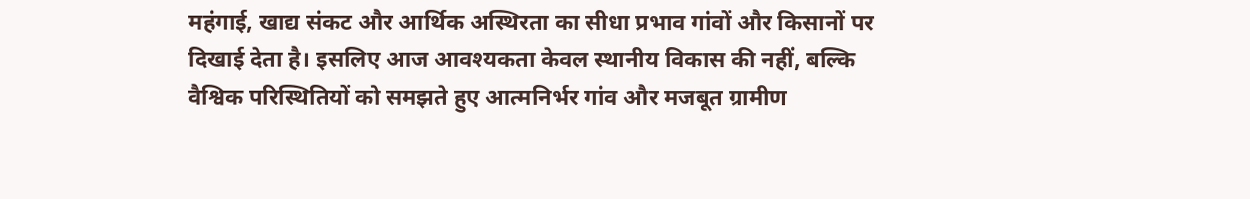महंगाई, खाद्य संकट और आर्थिक अस्थिरता का सीधा प्रभाव गांवों और किसानों पर दिखाई देता है। इसलिए आज आवश्यकता केवल स्थानीय विकास की नहीं, बल्कि वैश्विक परिस्थितियों को समझते हुए आत्मनिर्भर गांव और मजबूत ग्रामीण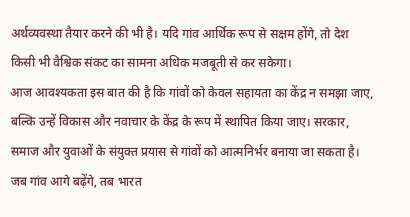अर्थव्यवस्था तैयार करने की भी है। यदि गांव आर्थिक रूप से सक्षम होंगे, तो देश किसी भी वैश्विक संकट का सामना अधिक मजबूती से कर सकेगा।
आज आवश्यकता इस बात की है कि गांवों को केवल सहायता का केंद्र न समझा जाए, बल्कि उन्हें विकास और नवाचार के केंद्र के रूप में स्थापित किया जाए। सरकार, समाज और युवाओं के संयुक्त प्रयास से गांवों को आत्मनिर्भर बनाया जा सकता है। जब गांव आगे बढ़ेंगे, तब भारत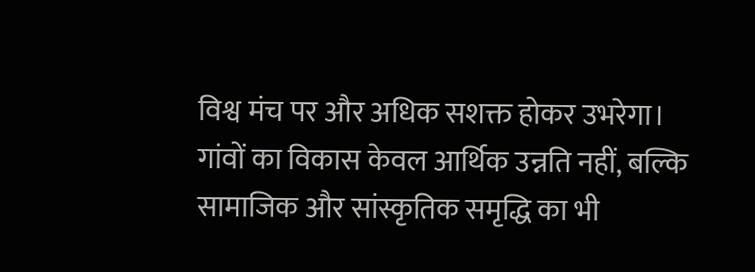विश्व मंच पर और अधिक सशक्त होकर उभरेगा।
गांवों का विकास केवल आर्थिक उन्नति नहीं, बल्कि सामाजिक और सांस्कृतिक समृद्धि का भी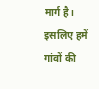मार्ग है। इसलिए हमें गांवों की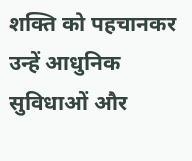शक्ति को पहचानकर उन्हें आधुनिक सुविधाओं और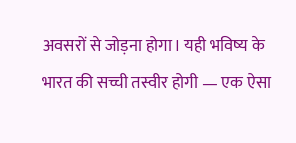अवसरों से जोड़ना होगा। यही भविष्य के भारत की सच्ची तस्वीर होगी — एक ऐसा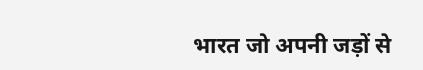भारत जो अपनी जड़ों से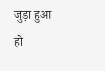जुड़ा हुआ हो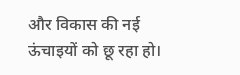और विकास की नई ऊंचाइयों को छू रहा हो।